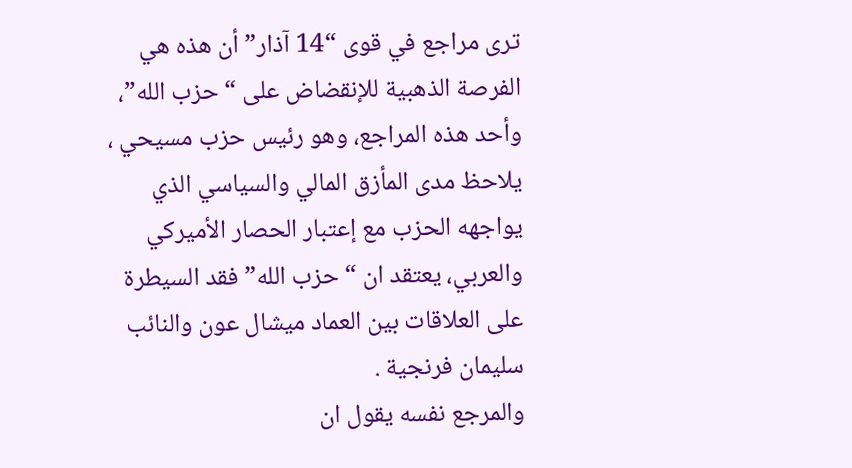ترى مراجع في قوى “14 آذار” أن هذه هي الفرصة الذهبية للإنقضاض على “حزب الله”، وأحد هذه المراجع، وهو رئيس حزب مسيحي ، يلاحظ مدى المأزق المالي والسياسي الذي يواجهه الحزب مع إعتبار الحصار الأميركي والعربي، يعتقد ان “حزب الله” فقد السيطرة على العلاقات بين العماد ميشال عون والنائب سليمان فرنجية .
والمرجع نفسه يقول ان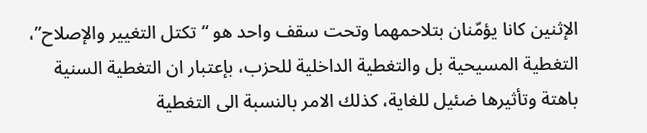الإثنين كانا يؤمّنان بتلاحمهما وتحت سقف واحد هو “تكتل التغيير والإصلاح”، التغطية المسيحية بل والتغطية الداخلية للحزب، بإعتبار ان التغطية السنية باهتة وتأثيرها ضئيل للغاية، كذلك الامر بالنسبة الى التغطية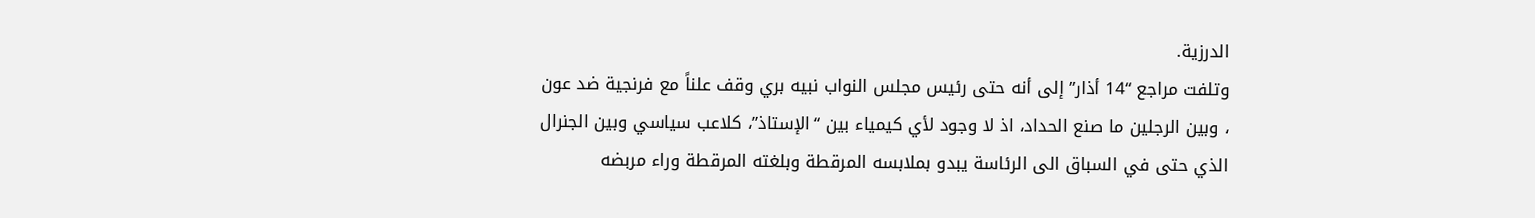الدرزية.
وتلفت مراجع “14 أذار” إلى أنه حتى رئيس مجلس النواب نبيه بري وقف علناً مع فرنجية ضد عون ، وبين الرجلين ما صنع الحداد، اذ لا وجود لأي كيمياء بين “الإستاذ”، كلاعب سياسي وبين الجنرال الذي حتى في السباق الى الرئاسة يبدو بملابسه المرقطة وبلغته المرقطة وراء مربضه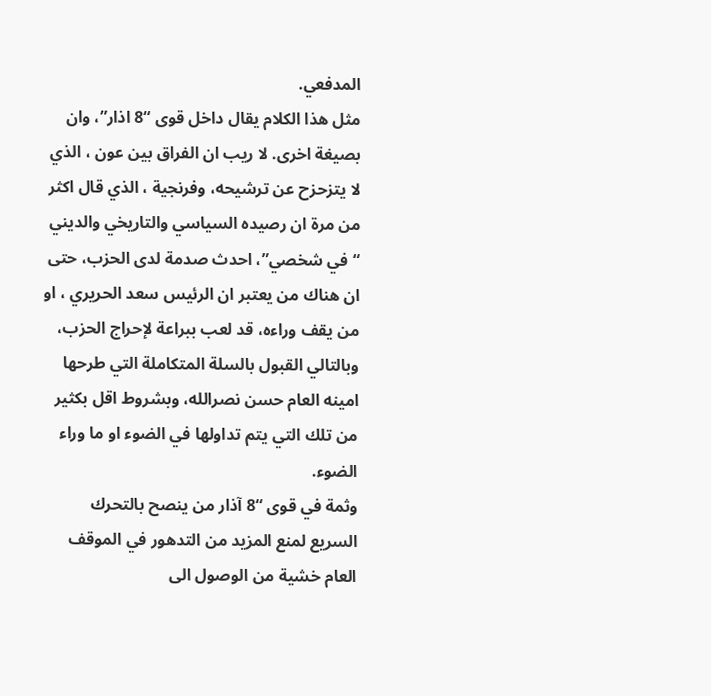المدفعي.
مثل هذا الكلام يقال داخل قوى “8 اذار”، وان بصيغة اخرى. لا ريب ان الفراق بين عون ، الذي لا يتزحزح عن ترشيحه، وفرنجية ، الذي قال اكثر من مرة ان رصيده السياسي والتاريخي والديني “في شخصي”، احدث صدمة لدى الحزب، حتى ان هناك من يعتبر ان الرئيس سعد الحريري ، او من يقف وراءه، قد لعب ببراعة لإحراج الحزب، وبالتالي القبول بالسلة المتكاملة التي طرحها امينه العام حسن نصرالله، وبشروط اقل بكثير من تلك التي يتم تداولها في الضوء او ما وراء الضوء.
وثمة في قوى “8 آذار من ينصح بالتحرك السريع لمنع المزيد من التدهور في الموقف العام خشية من الوصول الى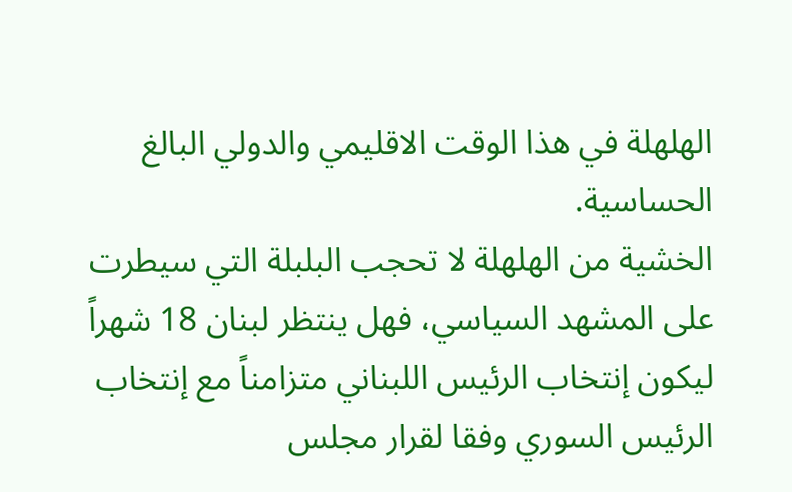الهلهلة في هذا الوقت الاقليمي والدولي البالغ الحساسية.
الخشية من الهلهلة لا تحجب البلبلة التي سيطرت على المشهد السياسي، فهل ينتظر لبنان 18 شهراً ليكون إنتخاب الرئيس اللبناني متزامناً مع إنتخاب الرئيس السوري وفقا لقرار مجلس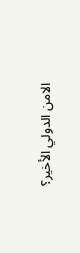الامن الدولي الأخير؟